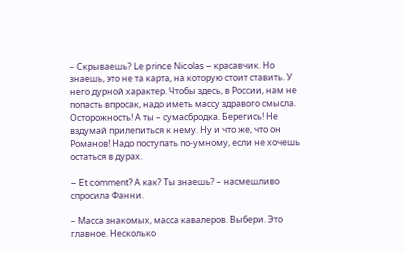– Скрываешь? Le prince Nicolas – красавчик. Но знаешь, это не та карта, на которую стоит ставить. У него дурной характер. Чтобы здесь, в России, нам не попасть впросак, надо иметь массу здравого смысла. Осторожность! А ты – сумасбродка. Берегись! Не вздумай прилепиться к нему. Ну и что же, что он Романов! Надо поступать по-умному, если не хочешь остаться в дурах.

– Et comment? А как? Ты знаешь? – насмешливо спросила Фанни.

– Масса знакомых, масса кавалеров. Выбери. Это главное. Несколько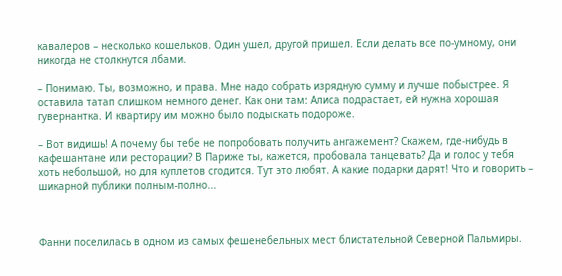кавалеров – несколько кошельков. Один ушел, другой пришел. Если делать все по-умному, они никогда не столкнутся лбами.

– Понимаю. Ты, возможно, и права. Мне надо собрать изрядную сумму и лучше побыстрее. Я оставила татап слишком немного денег. Как они там: Алиса подрастает, ей нужна хорошая гувернантка. И квартиру им можно было подыскать подороже.

– Вот видишь! А почему бы тебе не попробовать получить ангажемент? Скажем, где-нибудь в кафешантане или ресторации? В Париже ты, кажется, пробовала танцевать? Да и голос у тебя хоть небольшой, но для куплетов сгодится. Тут это любят. А какие подарки дарят! Что и говорить – шикарной публики полным-полно...



Фанни поселилась в одном из самых фешенебельных мест блистательной Северной Пальмиры.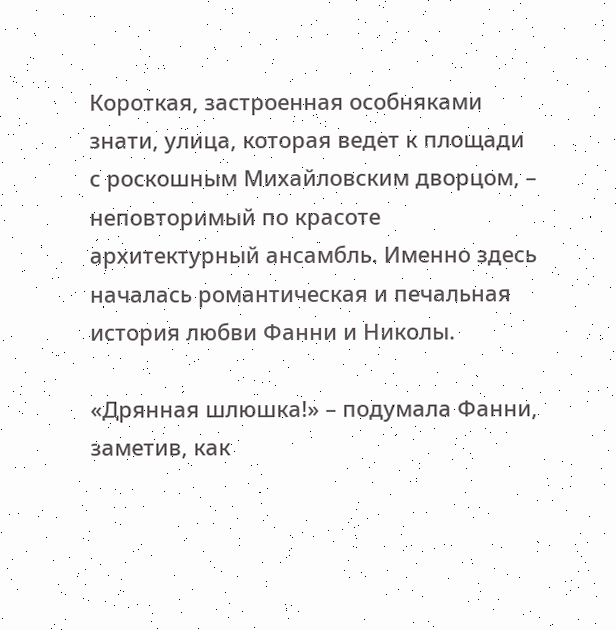Короткая, застроенная особняками знати, улица, которая ведет к площади с роскошным Михайловским дворцом, – неповторимый по красоте архитектурный ансамбль. Именно здесь началась романтическая и печальная история любви Фанни и Николы.

«Дрянная шлюшка!» – подумала Фанни, заметив, как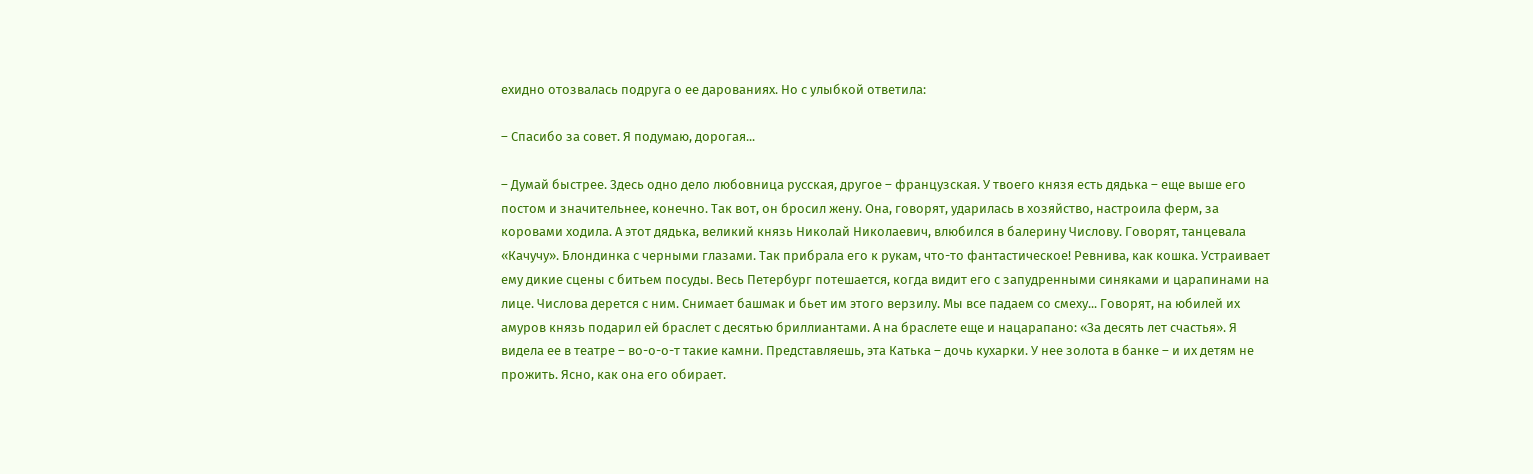ехидно отозвалась подруга о ее дарованиях. Но с улыбкой ответила:

– Спасибо за совет. Я подумаю, дорогая...

– Думай быстрее. Здесь одно дело любовница русская, другое – французская. У твоего князя есть дядька – еще выше его постом и значительнее, конечно. Так вот, он бросил жену. Она, говорят, ударилась в хозяйство, настроила ферм, за коровами ходила. А этот дядька, великий князь Николай Николаевич, влюбился в балерину Числову. Говорят, танцевала «Качучу». Блондинка с черными глазами. Так прибрала его к рукам, что-то фантастическое! Ревнива, как кошка. Устраивает ему дикие сцены с битьем посуды. Весь Петербург потешается, когда видит его с запудренными синяками и царапинами на лице. Числова дерется с ним. Снимает башмак и бьет им этого верзилу. Мы все падаем со смеху... Говорят, на юбилей их амуров князь подарил ей браслет с десятью бриллиантами. А на браслете еще и нацарапано: «За десять лет счастья». Я видела ее в театре – во-о-о-т такие камни. Представляешь, эта Катька – дочь кухарки. У нее золота в банке – и их детям не прожить. Ясно, как она его обирает.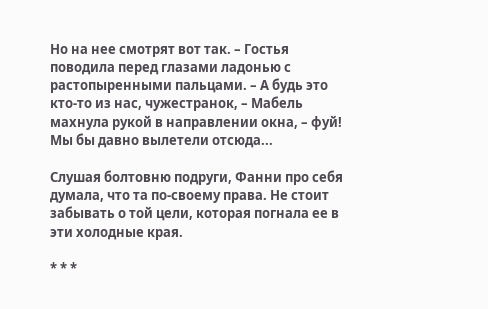Но на нее смотрят вот так. – Гостья поводила перед глазами ладонью с растопыренными пальцами. – А будь это кто-то из нас, чужестранок, – Мабель махнула рукой в направлении окна, – фуй! Мы бы давно вылетели отсюда...

Слушая болтовню подруги, Фанни про себя думала, что та по-своему права. Не стоит забывать о той цели, которая погнала ее в эти холодные края.

* * *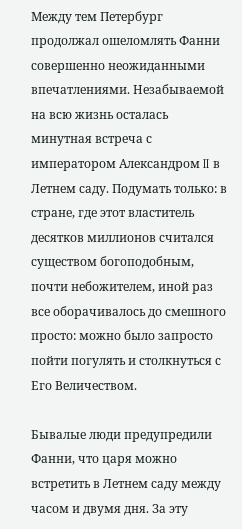Между тем Петербург продолжал ошеломлять Фанни совершенно неожиданными впечатлениями. Незабываемой на всю жизнь осталась минутная встреча с императором Александром II в Летнем саду. Подумать только: в стране, где этот властитель десятков миллионов считался существом богоподобным, почти небожителем, иной раз все оборачивалось до смешного просто: можно было запросто пойти погулять и столкнуться с Его Величеством.

Бывалые люди предупредили Фанни, что царя можно встретить в Летнем саду между часом и двумя дня. За эту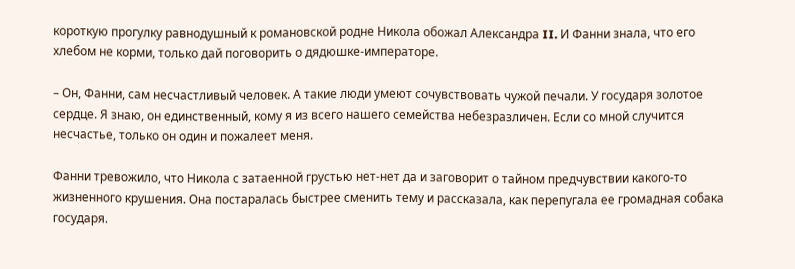короткую прогулку равнодушный к романовской родне Никола обожал Александра II. И Фанни знала, что его хлебом не корми, только дай поговорить о дядюшке-императоре.

– Он, Фанни, сам несчастливый человек. А такие люди умеют сочувствовать чужой печали. У государя золотое сердце. Я знаю, он единственный, кому я из всего нашего семейства небезразличен. Если со мной случится несчастье, только он один и пожалеет меня.

Фанни тревожило, что Никола с затаенной грустью нет-нет да и заговорит о тайном предчувствии какого-то жизненного крушения. Она постаралась быстрее сменить тему и рассказала, как перепугала ее громадная собака государя.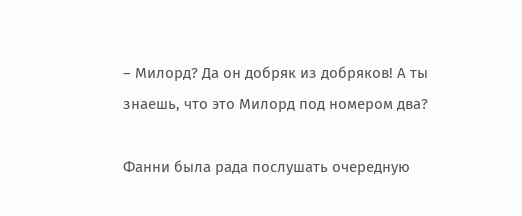– Милорд? Да он добряк из добряков! А ты знаешь, что это Милорд под номером два?

Фанни была рада послушать очередную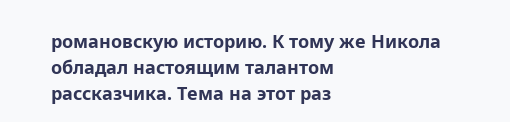романовскую историю. К тому же Никола обладал настоящим талантом рассказчика. Тема на этот раз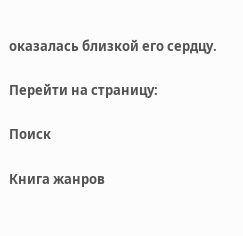оказалась близкой его сердцу.

Перейти на страницу:

Поиск

Книга жанров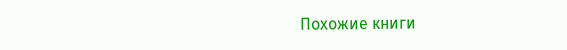Похожие книги